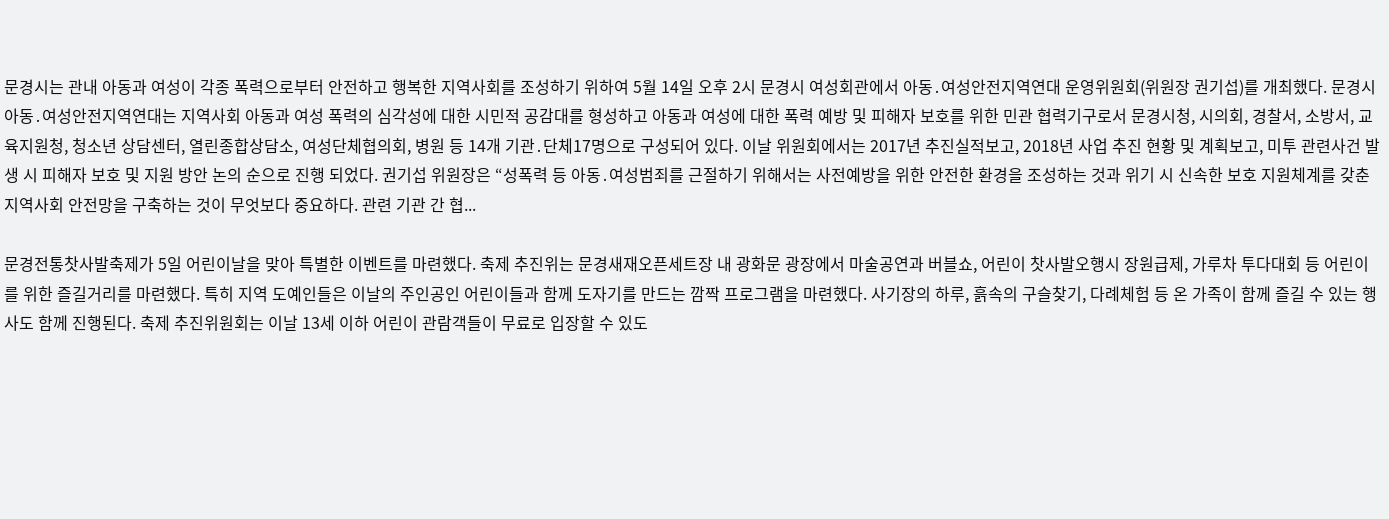문경시는 관내 아동과 여성이 각종 폭력으로부터 안전하고 행복한 지역사회를 조성하기 위하여 5월 14일 오후 2시 문경시 여성회관에서 아동․여성안전지역연대 운영위원회(위원장 권기섭)를 개최했다. 문경시 아동․여성안전지역연대는 지역사회 아동과 여성 폭력의 심각성에 대한 시민적 공감대를 형성하고 아동과 여성에 대한 폭력 예방 및 피해자 보호를 위한 민관 협력기구로서 문경시청, 시의회, 경찰서, 소방서, 교육지원청, 청소년 상담센터, 열린종합상담소, 여성단체협의회, 병원 등 14개 기관․단체17명으로 구성되어 있다. 이날 위원회에서는 2017년 추진실적보고, 2018년 사업 추진 현황 및 계획보고, 미투 관련사건 발생 시 피해자 보호 및 지원 방안 논의 순으로 진행 되었다. 권기섭 위원장은 “성폭력 등 아동․여성범죄를 근절하기 위해서는 사전예방을 위한 안전한 환경을 조성하는 것과 위기 시 신속한 보호 지원체계를 갖춘 지역사회 안전망을 구축하는 것이 무엇보다 중요하다. 관련 기관 간 협...

문경전통찻사발축제가 5일 어린이날을 맞아 특별한 이벤트를 마련했다. 축제 추진위는 문경새재오픈세트장 내 광화문 광장에서 마술공연과 버블쇼, 어린이 찻사발오행시 장원급제, 가루차 투다대회 등 어린이를 위한 즐길거리를 마련했다. 특히 지역 도예인들은 이날의 주인공인 어린이들과 함께 도자기를 만드는 깜짝 프로그램을 마련했다. 사기장의 하루, 흙속의 구슬찾기, 다례체험 등 온 가족이 함께 즐길 수 있는 행사도 함께 진행된다. 축제 추진위원회는 이날 13세 이하 어린이 관람객들이 무료로 입장할 수 있도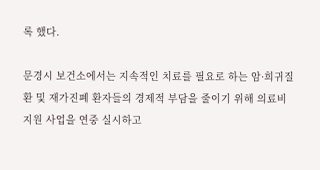록 했다.

문경시 보건소에서는 지속적인 치료를 필요로 하는 암·희귀질환 및 재가진폐 환자들의 경제적 부담을 줄이기 위해 의료비 지원 사업을 연중 실시하고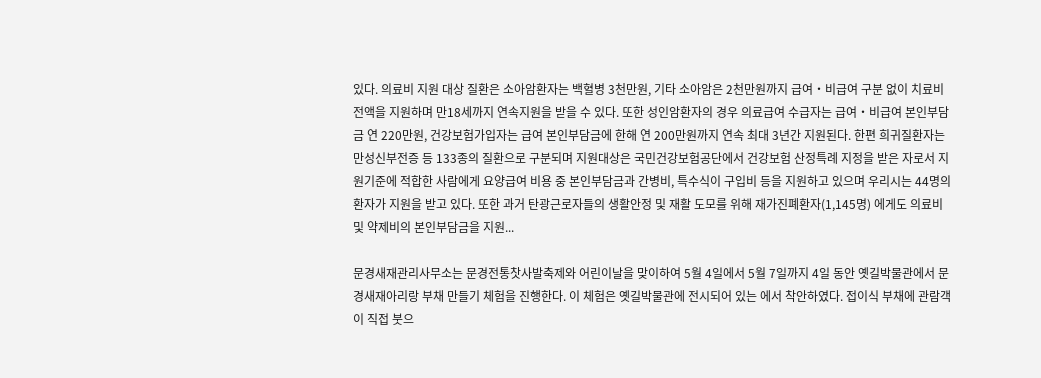있다. 의료비 지원 대상 질환은 소아암환자는 백혈병 3천만원, 기타 소아암은 2천만원까지 급여‧비급여 구분 없이 치료비 전액을 지원하며 만18세까지 연속지원을 받을 수 있다. 또한 성인암환자의 경우 의료급여 수급자는 급여‧비급여 본인부담금 연 220만원, 건강보험가입자는 급여 본인부담금에 한해 연 200만원까지 연속 최대 3년간 지원된다. 한편 희귀질환자는 만성신부전증 등 133종의 질환으로 구분되며 지원대상은 국민건강보험공단에서 건강보험 산정특례 지정을 받은 자로서 지원기준에 적합한 사람에게 요양급여 비용 중 본인부담금과 간병비, 특수식이 구입비 등을 지원하고 있으며 우리시는 44명의 환자가 지원을 받고 있다. 또한 과거 탄광근로자들의 생활안정 및 재활 도모를 위해 재가진폐환자(1,145명) 에게도 의료비 및 약제비의 본인부담금을 지원...

문경새재관리사무소는 문경전통찻사발축제와 어린이날을 맞이하여 5월 4일에서 5월 7일까지 4일 동안 옛길박물관에서 문경새재아리랑 부채 만들기 체험을 진행한다. 이 체험은 옛길박물관에 전시되어 있는 에서 착안하였다. 접이식 부채에 관람객이 직접 붓으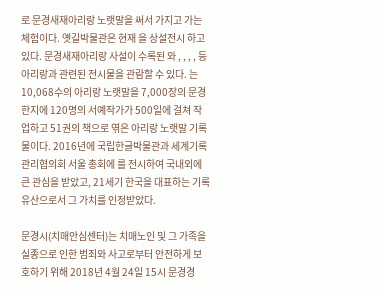로 문경새재아리랑 노랫말을 써서 가지고 가는 체험이다. 옛길박물관은 현재 을 상설전시 하고 있다. 문경새재아리랑 사설이 수록된 와 , , , , 등 아리랑과 관련된 전시물을 관람할 수 있다. 는 10,068수의 아리랑 노랫말을 7,000장의 문경한지에 120명의 서예작가가 500일에 걸쳐 작업하고 51권의 책으로 엮은 아리랑 노랫말 기록물이다. 2016년에 국립한글박물관과 세계기록관리협의회 서울 총회에 를 전시하여 국내외에 큰 관심을 받았고, 21세기 한국을 대표하는 기록유산으로서 그 가치를 인정받았다.

문경시(치매안심센터)는 치매노인 및 그 가족을 실종으로 인한 범죄와 사고로부터 안전하게 보호하기 위해 2018년 4월 24일 15시 문경경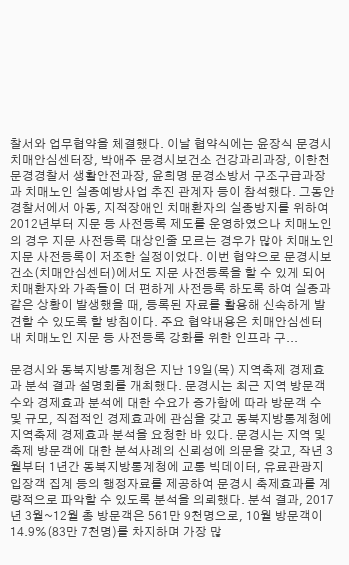찰서와 업무협약을 체결했다. 이날 협약식에는 윤장식 문경시치매안심센터장, 박애주 문경시보건소 건강과리과장, 이한천 문경경찰서 생활안전과장, 윤희명 문경소방서 구조구급과장과 치매노인 실종예방사업 추진 관계자 등이 참석했다. 그동안 경찰서에서 아동, 지적장애인 치매환자의 실종방지를 위하여 2012년부터 지문 등 사전등록 제도를 운영하였으나 치매노인의 경우 지문 사전등록 대상인줄 모르는 경우가 많아 치매노인 지문 사전등록이 저조한 실정이었다. 이번 협약으로 문경시보건소(치매안심센터)에서도 지문 사전등록을 할 수 있게 되어 치매환자와 가족들이 더 편하게 사전등록 하도록 하여 실종과 같은 상황이 발생했을 때, 등록된 자료를 활용해 신속하게 발견할 수 있도록 할 방침이다. 주요 협약내용은 치매안심센터 내 치매노인 지문 등 사전등록 강화를 위한 인프라 구...

문경시와 동북지방통계청은 지난 19일(목) 지역축제 경제효과 분석 결과 설명회를 개최했다. 문경시는 최근 지역 방문객 수와 경제효과 분석에 대한 수요가 증가함에 따라 방문객 수 및 규모, 직접적인 경제효과에 관심을 갖고 동북지방통계청에 지역축제 경제효과 분석을 요청한 바 있다. 문경시는 지역 및 축제 방문객에 대한 분석사례의 신뢰성에 의문을 갖고, 작년 3월부터 1년간 동북지방통계청에 교통 빅데이터, 유료관광지 입장객 집계 등의 행정자료를 제공하여 문경시 축제효과를 계량적으로 파악할 수 있도록 분석을 의뢰했다. 분석 결과, 2017년 3월~12월 총 방문객은 561만 9천명으로, 10월 방문객이 14.9%(83만 7천명)를 차지하며 가장 많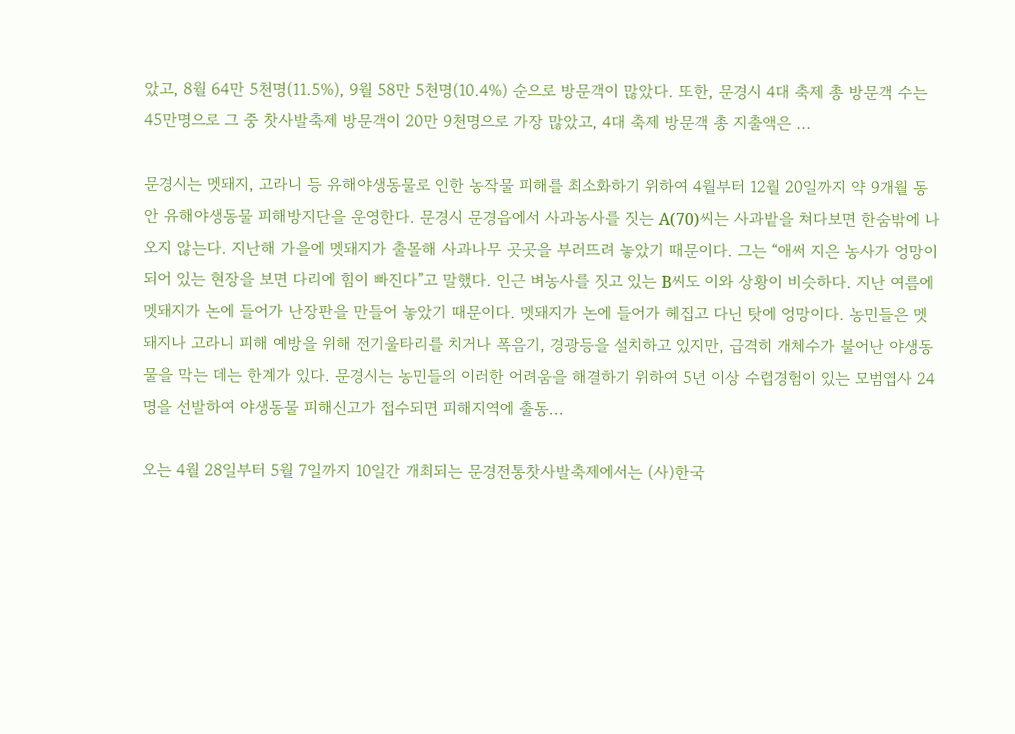았고, 8월 64만 5천명(11.5%), 9월 58만 5천명(10.4%) 순으로 방문객이 많았다. 또한, 문경시 4대 축제 총 방문객 수는 45만명으로 그 중 찻사발축제 방문객이 20만 9천명으로 가장 많았고, 4대 축제 방문객 총 지출액은 ...

문경시는 멧돼지, 고라니 등 유해야생동물로 인한 농작물 피해를 최소화하기 위하여 4월부터 12월 20일까지 약 9개월 동안 유해야생동물 피해방지단을 운영한다. 문경시 문경읍에서 사과농사를 짓는 A(70)씨는 사과밭을 쳐다보면 한숨밖에 나오지 않는다. 지난해 가을에 멧돼지가 출몰해 사과나무 곳곳을 부러뜨려 놓았기 때문이다. 그는 “애써 지은 농사가 엉망이 되어 있는 현장을 보면 다리에 힘이 빠진다”고 말했다. 인근 벼농사를 짓고 있는 B씨도 이와 상황이 비슷하다. 지난 여름에 멧돼지가 논에 들어가 난장판을 만들어 놓았기 때문이다. 멧돼지가 논에 들어가 헤집고 다닌 탓에 엉망이다. 농민들은 멧돼지나 고라니 피해 예방을 위해 전기울타리를 치거나 폭음기, 경광등을 설치하고 있지만, 급격히 개체수가 불어난 야생동물을 막는 데는 한계가 있다. 문경시는 농민들의 이러한 어려움을 해결하기 위하여 5년 이상 수렵경험이 있는 모범엽사 24명을 선발하여 야생동물 피해신고가 접수되면 피해지역에 출동...

오는 4월 28일부터 5월 7일까지 10일간 개최되는 문경전통찻사발축제에서는 (사)한국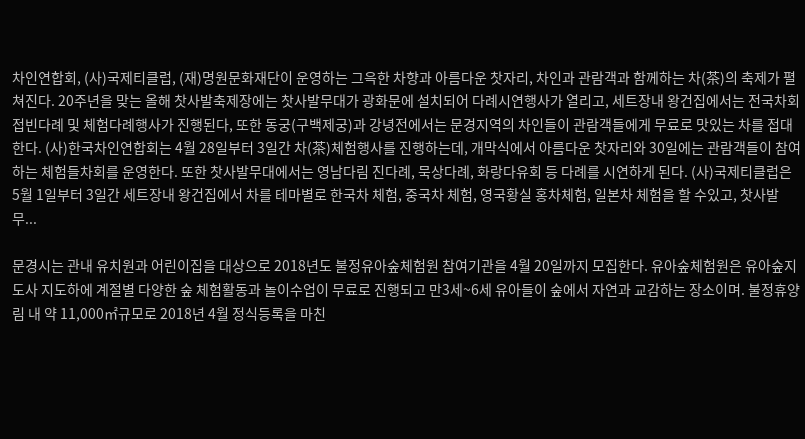차인연합회, (사)국제티클럽, (재)명원문화재단이 운영하는 그윽한 차향과 아름다운 찻자리, 차인과 관람객과 함께하는 차(茶)의 축제가 펼쳐진다. 20주년을 맞는 올해 찻사발축제장에는 찻사발무대가 광화문에 설치되어 다례시연행사가 열리고, 세트장내 왕건집에서는 전국차회 접빈다례 및 체험다례행사가 진행된다, 또한 동궁(구백제궁)과 강녕전에서는 문경지역의 차인들이 관람객들에게 무료로 맛있는 차를 접대한다. (사)한국차인연합회는 4월 28일부터 3일간 차(茶)체험행사를 진행하는데, 개막식에서 아름다운 찻자리와 30일에는 관람객들이 참여하는 체험들차회를 운영한다. 또한 찻사발무대에서는 영남다림 진다례, 묵상다례, 화랑다유회 등 다례를 시연하게 된다. (사)국제티클럽은 5월 1일부터 3일간 세트장내 왕건집에서 차를 테마별로 한국차 체험, 중국차 체험, 영국황실 홍차체험, 일본차 체험을 할 수있고, 찻사발무...

문경시는 관내 유치원과 어린이집을 대상으로 2018년도 불정유아숲체험원 참여기관을 4월 20일까지 모집한다. 유아숲체험원은 유아숲지도사 지도하에 계절별 다양한 숲 체험활동과 놀이수업이 무료로 진행되고 만3세~6세 유아들이 숲에서 자연과 교감하는 장소이며. 불정휴양림 내 약 11,000㎡규모로 2018년 4월 정식등록을 마친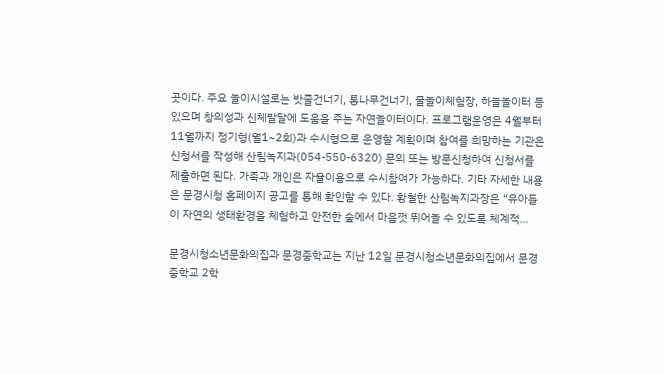곳이다. 주요 놀이시설로는 밧줄건너기, 통나무건너기, 물놀이체험장, 하늘놀이터 등 있으며 창의성과 신체발달에 도움을 주는 자연놀이터이다. 프로그램운영은 4월부터 11월까지 정기형(월1~2회)과 수시형으로 운영할 계획이며 참여를 희망하는 기관은 신청서를 작성해 산림녹지과(054-550-6320) 문의 또는 방문신청하여 신청서를 제출하면 된다. 가족과 개인은 자율이용으로 수시참여가 가능하다. 기타 자세한 내용은 문경시청 홈페이지 공고를 통해 확인할 수 있다. 황철한 산림녹지과장은 “유아들이 자연의 생태환경을 체험하고 안전한 숲에서 마음껏 뛰어놀 수 있도록 체계적...

문경시청소년문화의집과 문경중학교는 지난 12일 문경시청소년문화의집에서 문경중학교 2학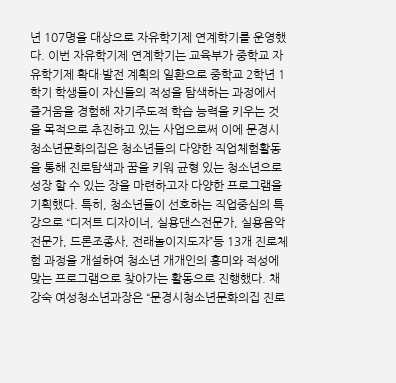년 107명을 대상으로 자유학기제 연계학기를 운영했다. 이번 자유학기제 연계학기는 교육부가 중학교 자유학기제 확대·발전 계획의 일환으로 중학교 2학년 1학기 학생들이 자신들의 적성을 탐색하는 과정에서 즐거움을 경험해 자기주도적 학습 능력을 키우는 것을 목적으로 추진하고 있는 사업으로써 이에 문경시청소년문화의집은 청소년들의 다양한 직업체험활동을 통해 진로탐색과 꿈을 키워 균형 있는 청소년으로 성장 할 수 있는 장을 마련하고자 다양한 프로그램을 기획했다. 특히, 청소년들이 선호하는 직업중심의 특강으로 “디저트 디자이너, 실용댄스전문가, 실용음악전문가, 드론조종사, 전래놀이지도자”등 13개 진로체험 과정을 개설하여 청소년 개개인의 흥미와 적성에 맞는 프로그램으로 찾아가는 활동으로 진행했다. 채강숙 여성청소년과장은 “문경시청소년문화의집 진로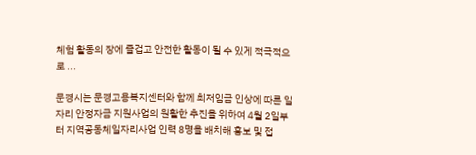체험 활동의 장에 즐겁고 안전한 활동이 될 수 있게 적극적으로 ...

문경시는 문경고용복지센터와 함께 최저임금 인상에 따른 일자리 안정자금 지원사업의 원활한 추진을 위하여 4월 2일부터 지역공동체일자리사업 인력 8명을 배치해 홍보 및 접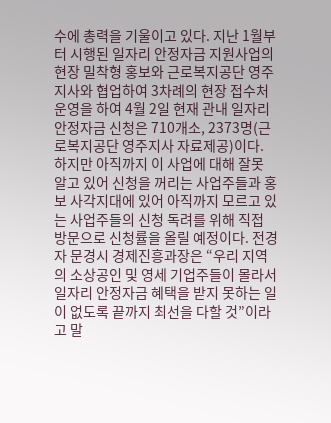수에 총력을 기울이고 있다. 지난 1월부터 시행된 일자리 안정자금 지원사업의 현장 밀착형 홍보와 근로복지공단 영주지사와 협업하여 3차례의 현장 접수처 운영을 하여 4월 2일 현재 관내 일자리 안정자금 신청은 710개소, 2373명(근로복지공단 영주지사 자료제공)이다. 하지만 아직까지 이 사업에 대해 잘못 알고 있어 신청을 꺼리는 사업주들과 홍보 사각지대에 있어 아직까지 모르고 있는 사업주들의 신청 독려를 위해 직접 방문으로 신청률을 올릴 예정이다. 전경자 문경시 경제진흥과장은 “우리 지역의 소상공인 및 영세 기업주들이 몰라서 일자리 안정자금 혜택을 받지 못하는 일이 없도록 끝까지 최선을 다할 것”이라고 말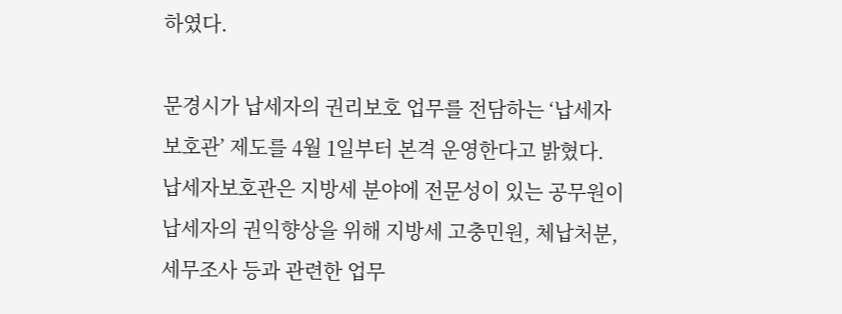하였다.

문경시가 납세자의 권리보호 업무를 전담하는 ‘납세자보호관’ 제도를 4월 1일부터 본격 운영한다고 밝혔다. 납세자보호관은 지방세 분야에 전문성이 있는 공무원이 납세자의 권익향상을 위해 지방세 고충민원, 체납처분, 세무조사 등과 관련한 업무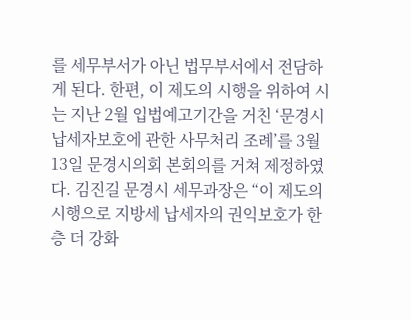를 세무부서가 아닌 법무부서에서 전담하게 된다. 한편, 이 제도의 시행을 위하여 시는 지난 2월 입법예고기간을 거친 ‘문경시 납세자보호에 관한 사무처리 조례’를 3월 13일 문경시의회 본회의를 거쳐 제정하였다. 김진길 문경시 세무과장은 “이 제도의 시행으로 지방세 납세자의 권익보호가 한층 더 강화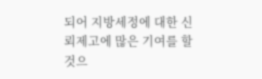되어 지방세정에 대한 신뢰제고에 많은 기여를 할 것으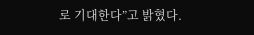로 기대한다”고 밝혔다.